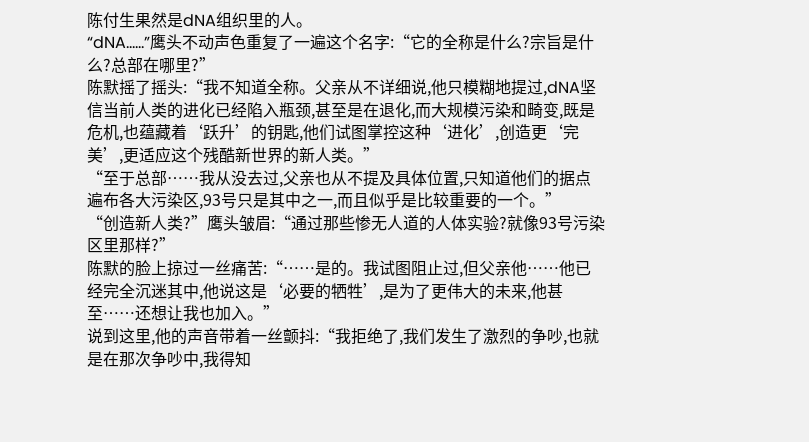陈付生果然是dNA组织里的人。
“dNA……”鹰头不动声色重复了一遍这个名字:“它的全称是什么?宗旨是什么?总部在哪里?”
陈默摇了摇头:“我不知道全称。父亲从不详细说,他只模糊地提过,dNA坚信当前人类的进化已经陷入瓶颈,甚至是在退化,而大规模污染和畸变,既是危机,也蕴藏着‘跃升’的钥匙,他们试图掌控这种‘进化’,创造更‘完美’,更适应这个残酷新世界的新人类。”
“至于总部……我从没去过,父亲也从不提及具体位置,只知道他们的据点遍布各大污染区,93号只是其中之一,而且似乎是比较重要的一个。”
“创造新人类?”鹰头皱眉:“通过那些惨无人道的人体实验?就像93号污染区里那样?”
陈默的脸上掠过一丝痛苦:“……是的。我试图阻止过,但父亲他……他已经完全沉迷其中,他说这是‘必要的牺牲’,是为了更伟大的未来,他甚至……还想让我也加入。”
说到这里,他的声音带着一丝颤抖:“我拒绝了,我们发生了激烈的争吵,也就是在那次争吵中,我得知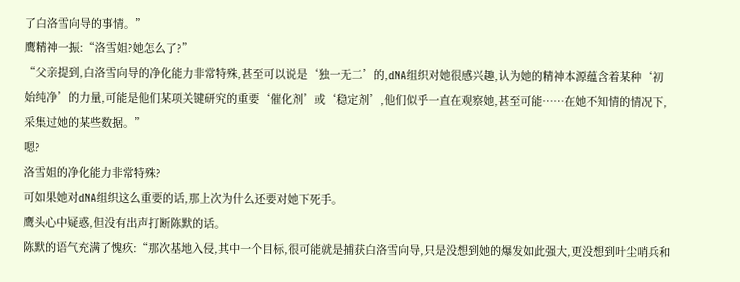了白洛雪向导的事情。”
鹰精神一振:“洛雪姐?她怎么了?”
“父亲提到,白洛雪向导的净化能力非常特殊,甚至可以说是‘独一无二’的,dNA组织对她很感兴趣,认为她的精神本源蕴含着某种‘初始纯净’的力量,可能是他们某项关键研究的重要‘催化剂’或‘稳定剂’,他们似乎一直在观察她,甚至可能……在她不知情的情况下,采集过她的某些数据。”
嗯?
洛雪姐的净化能力非常特殊?
可如果她对dNA组织这么重要的话,那上次为什么还要对她下死手。
鹰头心中疑惑,但没有出声打断陈默的话。
陈默的语气充满了愧疚:“那次基地入侵,其中一个目标,很可能就是捕获白洛雪向导,只是没想到她的爆发如此强大,更没想到叶尘哨兵和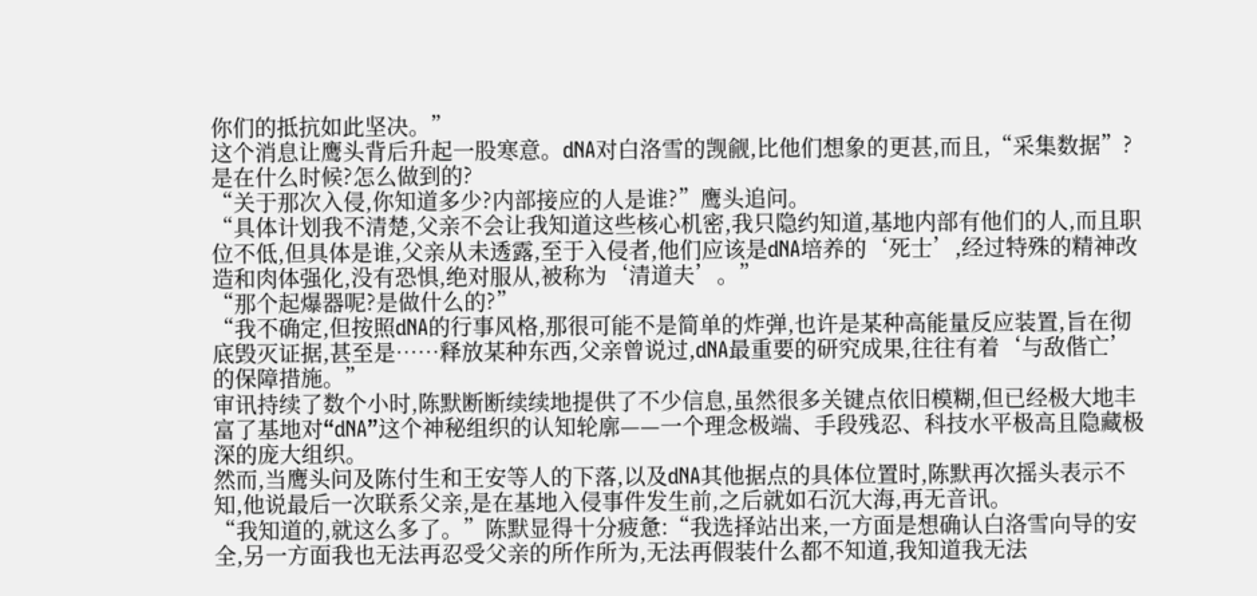你们的抵抗如此坚决。”
这个消息让鹰头背后升起一股寒意。dNA对白洛雪的觊觎,比他们想象的更甚,而且,“采集数据”?是在什么时候?怎么做到的?
“关于那次入侵,你知道多少?内部接应的人是谁?”鹰头追问。
“具体计划我不清楚,父亲不会让我知道这些核心机密,我只隐约知道,基地内部有他们的人,而且职位不低,但具体是谁,父亲从未透露,至于入侵者,他们应该是dNA培养的‘死士’,经过特殊的精神改造和肉体强化,没有恐惧,绝对服从,被称为‘清道夫’。”
“那个起爆器呢?是做什么的?”
“我不确定,但按照dNA的行事风格,那很可能不是简单的炸弹,也许是某种高能量反应装置,旨在彻底毁灭证据,甚至是……释放某种东西,父亲曾说过,dNA最重要的研究成果,往往有着‘与敌偕亡’的保障措施。”
审讯持续了数个小时,陈默断断续续地提供了不少信息,虽然很多关键点依旧模糊,但已经极大地丰富了基地对“dNA”这个神秘组织的认知轮廓——一个理念极端、手段残忍、科技水平极高且隐藏极深的庞大组织。
然而,当鹰头问及陈付生和王安等人的下落,以及dNA其他据点的具体位置时,陈默再次摇头表示不知,他说最后一次联系父亲,是在基地入侵事件发生前,之后就如石沉大海,再无音讯。
“我知道的,就这么多了。”陈默显得十分疲惫:“我选择站出来,一方面是想确认白洛雪向导的安全,另一方面我也无法再忍受父亲的所作所为,无法再假装什么都不知道,我知道我无法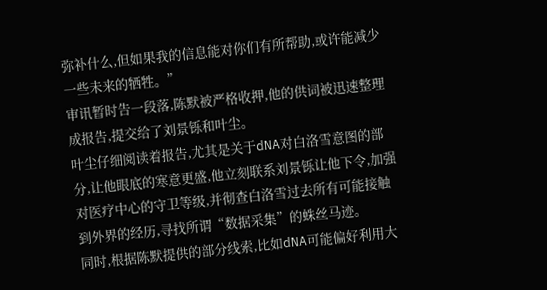弥补什么,但如果我的信息能对你们有所帮助,或许能减少一些未来的牺牲。”
审讯暂时告一段落,陈默被严格收押,他的供词被迅速整理成报告,提交给了刘景铄和叶尘。
叶尘仔细阅读着报告,尤其是关于dNA对白洛雪意图的部分,让他眼底的寒意更盛,他立刻联系刘景铄让他下令,加强对医疗中心的守卫等级,并彻查白洛雪过去所有可能接触到外界的经历,寻找所谓“数据采集”的蛛丝马迹。
同时,根据陈默提供的部分线索,比如dNA可能偏好利用大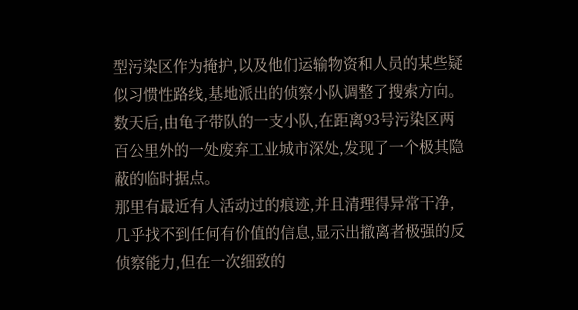型污染区作为掩护,以及他们运输物资和人员的某些疑似习惯性路线,基地派出的侦察小队调整了搜索方向。
数天后,由龟子带队的一支小队,在距离93号污染区两百公里外的一处废弃工业城市深处,发现了一个极其隐蔽的临时据点。
那里有最近有人活动过的痕迹,并且清理得异常干净,几乎找不到任何有价值的信息,显示出撤离者极强的反侦察能力,但在一次细致的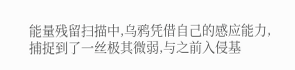能量残留扫描中,乌鸦凭借自己的感应能力,捕捉到了一丝极其微弱,与之前入侵基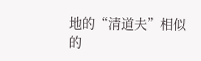地的“清道夫”相似的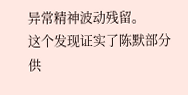异常精神波动残留。
这个发现证实了陈默部分供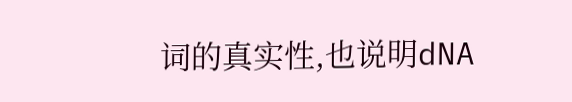词的真实性,也说明dNA